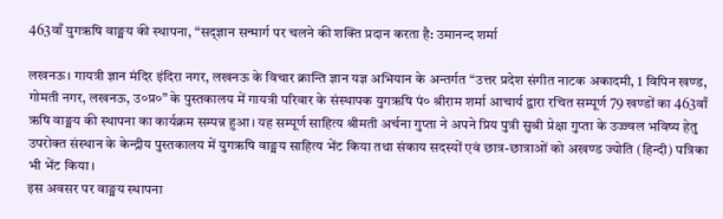463वाँ युगऋषि वाङ्मय की स्थापना, “सद्ज्ञान सन्मार्ग पर चलने की शक्ति प्रदान करता है: उमानन्द शर्मा

लखनऊ। गायत्री ज्ञान मंदिर इंदिरा नगर, लखनऊ के विचार क्रान्ति ज्ञान यज्ञ अभियान के अन्तर्गत “उत्तर प्रदेश संगीत नाटक अकादमी, 1 विपिन खण्ड, गोमती नगर, लखनऊ, उ०प्र०” के पुस्तकालय में गायत्री परिवार के संस्थापक युगऋषि पं० श्रीराम शर्मा आचार्य द्वारा रचित सम्पूर्ण 79 खण्डों का 463वाँ ऋषि वाङ्मय की स्थापना का कार्यक्रम सम्पन्न हुआ। यह सम्पूर्ण साहित्य श्रीमती अर्चना गुप्ता ने अपने प्रिय पुत्री सुश्री प्रेक्षा गुप्ता के उज्ज्वल भविष्य हेतु उपरोक्त संस्थान के केन्द्रीय पुस्तकालय में युगऋषि वाङ्मय साहित्य भेंट किया तथा संकाय सदस्यों एवं छात्र-छात्राओं को अखण्ड ज्योति (हिन्दी) पत्रिका भी भेंट किया।
इस अवसर पर वाङ्मय स्थापना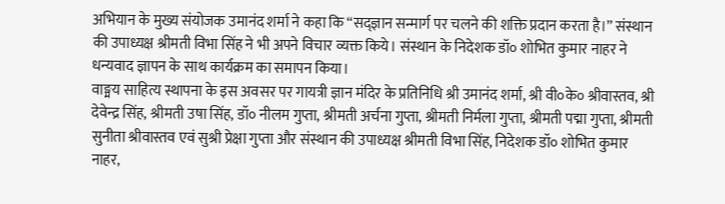अभियान के मुख्य संयोजक उमानंद शर्मा ने कहा कि “सद्ज्ञान सन्मार्ग पर चलने की शक्ति प्रदान करता है।” संस्थान की उपाध्यक्ष श्रीमती विभा सिंह ने भी अपने विचार व्यक्त किये। संस्थान के निदेशक डॉ० शोभित कुमार नाहर ने धन्यवाद ज्ञापन के साथ कार्यक्रम का समापन किया।
वाङ्मय साहित्य स्थापना के इस अवसर पर गायत्री ज्ञान मंदिर के प्रतिनिधि श्री उमानंद शर्मा, श्री वी०के० श्रीवास्तव, श्री देवेन्द्र सिंह, श्रीमती उषा सिंह, डॉ० नीलम गुप्ता, श्रीमती अर्चना गुप्ता, श्रीमती निर्मला गुप्ता, श्रीमती पद्मा गुप्ता, श्रीमती सुनीता श्रीवास्तव एवं सुश्री प्रेक्षा गुप्ता और संस्थान की उपाध्यक्ष श्रीमती विभा सिंह, निदेशक डॉ० शोभित कुमार नाहर,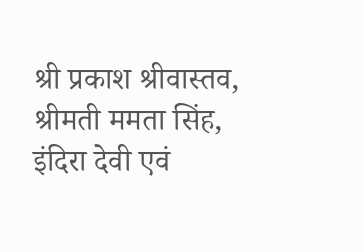श्री प्रकाश श्रीवास्तव, श्रीमती ममता सिंह, इंदिरा देवी एवं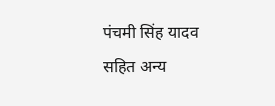पंचमी सिंह यादव सहित अन्य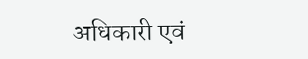अधिकारी एवं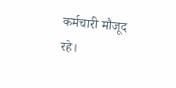कर्मचारी मौजूद रहे।